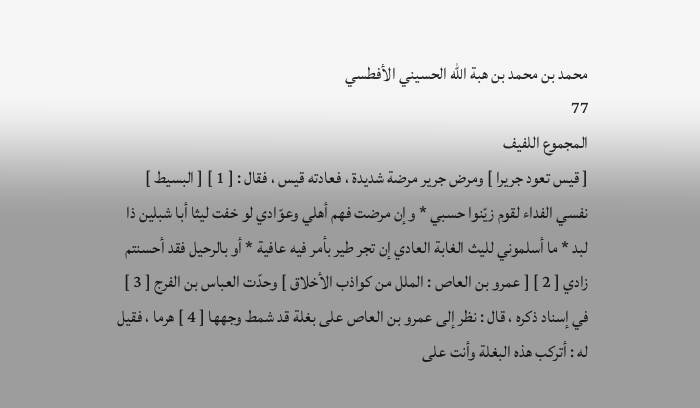محمد بن محمد بن هبة الله الحسيني الأفطسي
77
المجموع اللفيف
[ قيس تعود جريرا ] ومرض جرير مرضة شديدة ، فعادته قيس ، فقال : [ 1 ] [ البسيط ] نفسي الفداء لقوم زيّنوا حسبي * وإن مرضت فهم أهلي وعوّادي لو خفت ليثا أبا شبلين ذا لبد * ما أسلموني لليث الغابة العادي إن تجر طير بأمر فيه عافية * أو بالرحيل فقد أحسنتم زادي [ 2 ] [ عمرو بن العاص : الملل من كواذب الأخلاق ] وحدّت العباس بن الفرج [ 3 ] في إسناد ذكره ، قال : نظر إلى عمرو بن العاص على بغلة قد شمط وجهها [ 4 ] هرما ، فقيل له : أتركب هذه البغلة وأنت على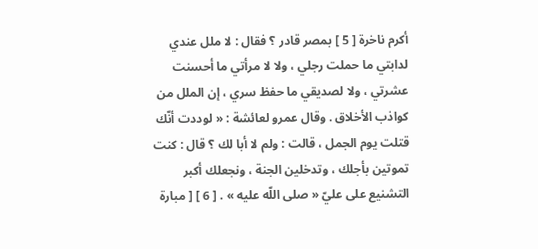أكرم ناخرة [ 5 ] بمصر قادر ؟ فقال : لا ملل عندي لدابتي ما حملت رجلي ، ولا لا مرأتي ما أحسنت عشرتي ، ولا لصديقي ما حفظ سري ، إن الملل من كواذب الأخلاق . وقال عمرو لعائشة : « لوددت أنّك قتلت يوم الجمل ، قالت : ولم لا أبا لك ؟ قال : كنت تموتين بأجلك ، وتدخلين الجنة ، ونجعلك أكبر التشنيع على عليّ « صلى اللّه عليه » . [ 6 ] [ مبارة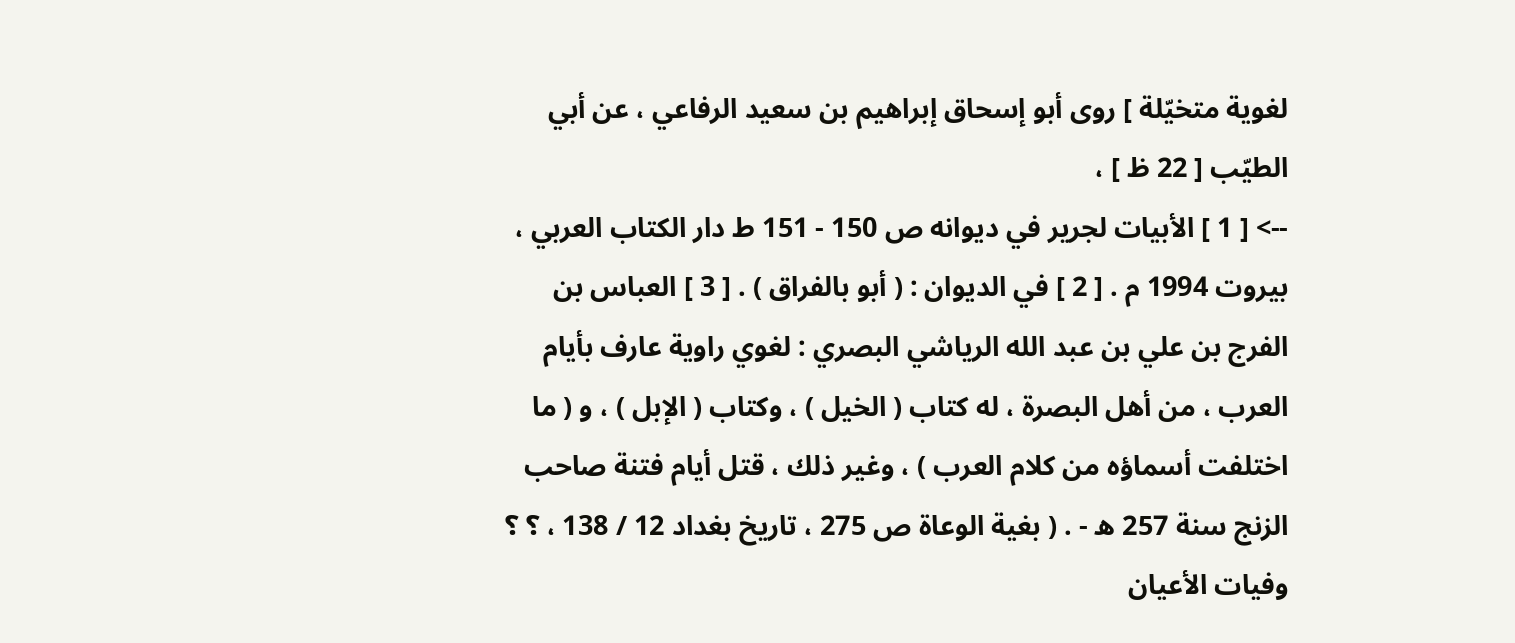لغوية متخيّلة ] روى أبو إسحاق إبراهيم بن سعيد الرفاعي ، عن أبي الطيّب [ 22 ظ ] ،
--> [ 1 ] الأبيات لجرير في ديوانه ص 150 - 151 ط دار الكتاب العربي ، بيروت 1994 م . [ 2 ] في الديوان : ( أبو بالفراق ) . [ 3 ] العباس بن الفرج بن علي بن عبد الله الرياشي البصري : لغوي راوية عارف بأيام العرب ، من أهل البصرة ، له كتاب ( الخيل ) ، وكتاب ( الإبل ) ، و ( ما اختلفت أسماؤه من كلام العرب ) ، وغير ذلك ، قتل أيام فتنة صاحب الزنج سنة 257 ه - . ( بغية الوعاة ص 275 ، تاريخ بغداد 12 / 138 ، ؟ ؟ وفيات الأعيان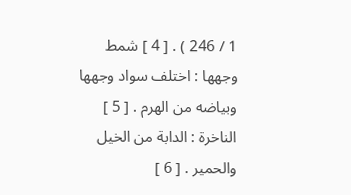1 / 246 ) . [ 4 ] شمط وجهها : اختلف سواد وجهها وبياضه من الهرم . [ 5 ] الناخرة : الدابة من الخيل والحمير . [ 6 ]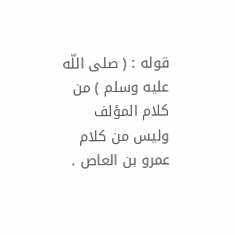قوله : ( صلى اللّه عليه وسلم ) من كلام المؤلف وليس من كلام عمرو بن العاص .